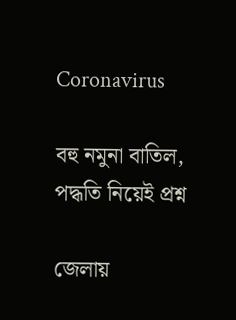Coronavirus

বহু নমুনা বাতিল, পদ্ধতি নিয়েই প্রশ্ন

জেলায়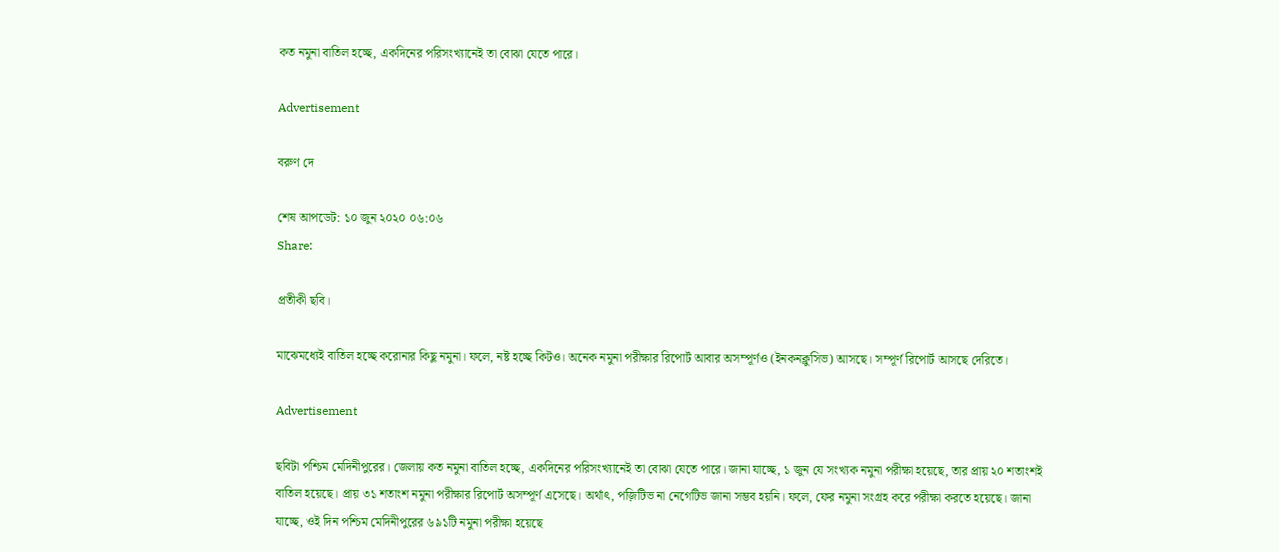কত নমুনা বাতিল হচ্ছে, একদিনের পরিসংখ্যানেই তা বোঝা যেতে পারে।

Advertisement

বরুণ দে

শেষ আপডেট: ১০ জুন ২০২০ ০৬:০৬
Share:

প্রতীকী ছবি।

মাঝেমধ্যেই বাতিল হচ্ছে করোনার কিছু নমুনা। ফলে, নষ্ট হচ্ছে কিটও। অনেক নমুনা পরীক্ষার রিপোর্ট আবার অসম্পূর্ণও (ইনকনক্লুসিভ) আসছে। সম্পূর্ণ রিপোর্ট আসছে দেরিতে।

Advertisement

ছবিটা পশ্চিম মেদিনীপুরের। জেলায় কত নমুনা বাতিল হচ্ছে, একদিনের পরিসংখ্যানেই তা বোঝা যেতে পারে। জানা যাচ্ছে, ১ জুন যে সংখ্যক নমুনা পরীক্ষা হয়েছে, তার প্রায় ২০ শতাংশই বাতিল হয়েছে। প্রায় ৩১ শতাংশ নমুনা পরীক্ষার রিপোর্ট অসম্পূর্ণ এসেছে। অর্থাৎ, পজ়িটিভ না নেগেটিভ জানা সম্ভব হয়নি। ফলে, ফের নমুনা সংগ্রহ করে পরীক্ষা করতে হয়েছে। জানা যাচ্ছে, ওই দিন পশ্চিম মেদিনীপুরের ৬৯১টি নমুনা পরীক্ষা হয়েছে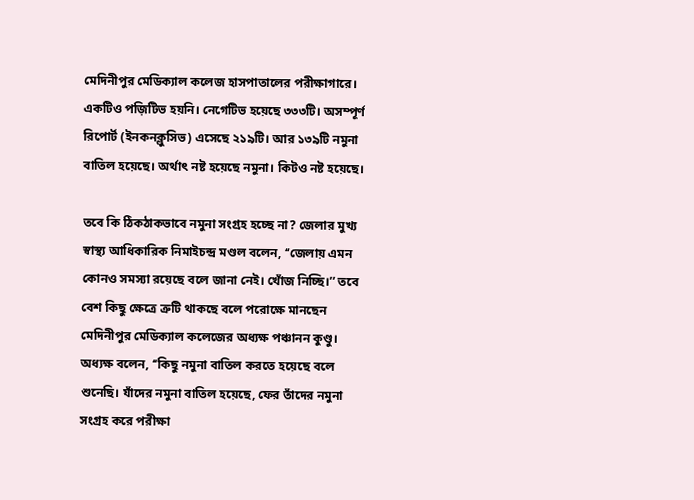মেদিনীপুর মেডিক্যাল কলেজ হাসপাতালের পরীক্ষাগারে। একটিও পজ়িটিভ হয়নি। নেগেটিভ হয়েছে ৩৩৩টি। অসম্পূর্ণ রিপোর্ট (ইনকনক্লুসিভ) এসেছে ২১৯টি। আর ১৩৯টি নমুনা বাতিল হয়েছে। অর্থাৎ নষ্ট হয়েছে নমুনা। কিটও নষ্ট হয়েছে।

তবে কি ঠিকঠাকভাবে নমুনা সংগ্রহ হচ্ছে না? জেলার মুখ্য স্বাস্থ্য আধিকারিক নিমাইচন্দ্র মণ্ডল বলেন, ‘‘জেলায় এমন কোনও সমস্যা রয়েছে বলে জানা নেই। খোঁজ নিচ্ছি।’’ তবে বেশ কিছু ক্ষেত্রে ত্রুটি থাকছে বলে পরোক্ষে মানছেন মেদিনীপুর মেডিক্যাল কলেজের অধ্যক্ষ পঞ্চানন কুণ্ডু। অধ্যক্ষ বলেন, ‘‘কিছু নমুনা বাতিল করতে হয়েছে বলে শুনেছি। যাঁদের নমুনা বাতিল হয়েছে, ফের তাঁদের নমুনা সংগ্রহ করে পরীক্ষা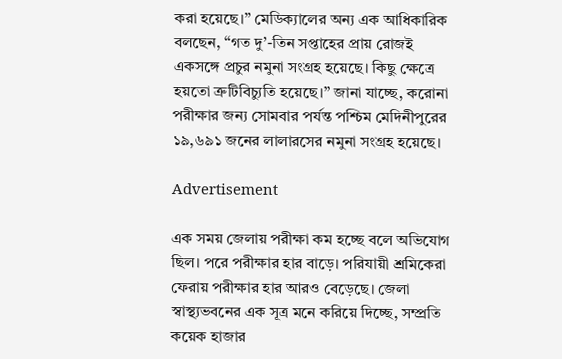করা হয়েছে।’’ মেডিক্যালের অন্য এক আধিকারিক বলছেন, ‘‘গত দু’-তিন সপ্তাহের প্রায় রোজই একসঙ্গে প্রচুর নমুনা সংগ্রহ হয়েছে। কিছু ক্ষেত্রে হয়তো ত্রুটিবিচ্যুতি হয়েছে।’’ জানা যাচ্ছে, করোনা পরীক্ষার জন্য সোমবার পর্যন্ত পশ্চিম মেদিনীপুরের ১৯,৬৯১ জনের লালারসের নমুনা সংগ্রহ হয়েছে।

Advertisement

এক সময় জেলায় পরীক্ষা কম হচ্ছে বলে অভিযোগ ছিল। পরে পরীক্ষার হার বাড়ে। পরিযায়ী শ্রমিকেরা ফেরায় পরীক্ষার হার আরও বেড়েছে। জেলা স্বাস্থ্যভবনের এক সূত্র মনে করিয়ে দিচ্ছে, সম্প্রতি কয়েক হাজার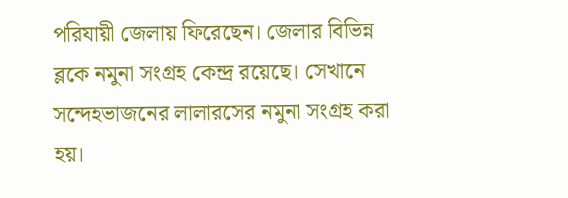পরিযায়ী জেলায় ফিরেছেন। জেলার বিভিন্ন ব্লকে নমুনা সংগ্রহ কেন্দ্র রয়েছে। সেখানে সন্দেহভাজনের লালারসের নমুনা সংগ্রহ করা হয়।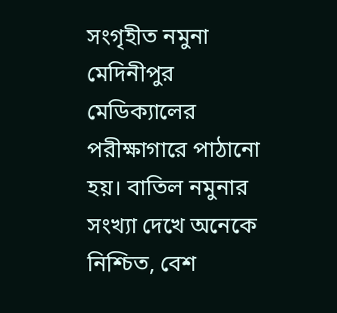সংগৃহীত নমুনা মেদিনীপুর মেডিক্যালের পরীক্ষাগারে পাঠানো হয়। বাতিল নমুনার সংখ্যা দেখে অনেকে নিশ্চিত, বেশ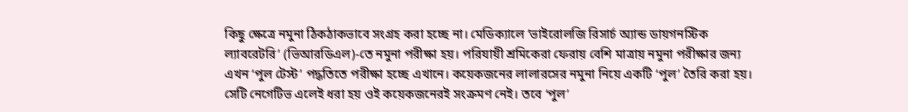কিছু ক্ষেত্রে নমুনা ঠিকঠাকভাবে সংগ্রহ করা হচ্ছে না। মেডিক্যালে ‘ভাইরোলজি রিসার্চ অ্যান্ড ডায়গনস্টিক ল্যাবরেটরি’ (ভিআরডিএল)-তে নমুনা পরীক্ষা হয়। পরিযায়ী শ্রমিকেরা ফেরায় বেশি মাত্রায় নমুনা পরীক্ষার জন্য এখন ‘পুল টেস্ট’ পদ্ধতিতে পরীক্ষা হচ্ছে এখানে। কয়েকজনের লালারসের নমুনা নিয়ে একটি ‘পুল’ তৈরি করা হয়। সেটি নেগেটিভ এলেই ধরা হয় ওই কয়েকজনেরই সংক্রমণ নেই। তবে ‘পুল’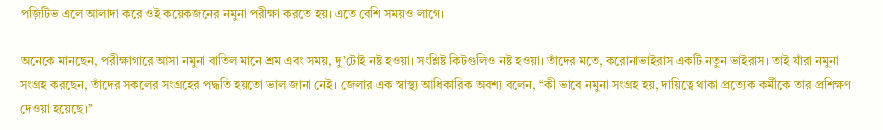পজ়িটিভ এলে আলাদা করে ওই কয়েকজনের নমুনা পরীক্ষা করতে হয়। এতে বেশি সময়ও লাগে।

অনেকে মানছেন, পরীক্ষাগারে আসা নমুনা বাতিল মানে শ্রম এবং সময়, দু’টোই নষ্ট হওয়া। সংশ্লিষ্ট কিটগুলিও নষ্ট হওয়া। তাঁদের মতে, করোনাভাইরাস একটি নতুন ভাইরাস। তাই যাঁরা নমুনা সংগ্রহ করছেন, তাঁদের সকলের সংগ্রহের পদ্ধতি হয়তো ভাল জানা নেই। জেলার এক স্বাস্থ্য আধিকারিক অবশ্য বলেন, ‘‘কী ভাবে নমুনা সংগ্রহ হয়, দায়িত্বে থাকা প্রত্যেক কর্মীকে তার প্রশিক্ষণ দেওয়া হয়েছে।’’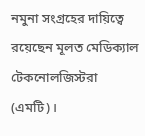নমুনা সংগ্রহের দায়িত্বে রয়েছেন মূলত মেডিক্যাল টেকনোলজিস্টরা (এমটি)।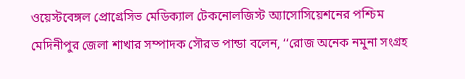ওয়েস্টবেঙ্গল প্রোগ্রেসিভ মেডিক্যাল টেকনোলজিস্ট অ্যাসোসিয়েশনের পশ্চিম মেদিনীপুর জেলা শাখার সম্পাদক সৌরভ পান্ডা বলেন, ‘‘রোজ অনেক নমুনা সংগ্রহ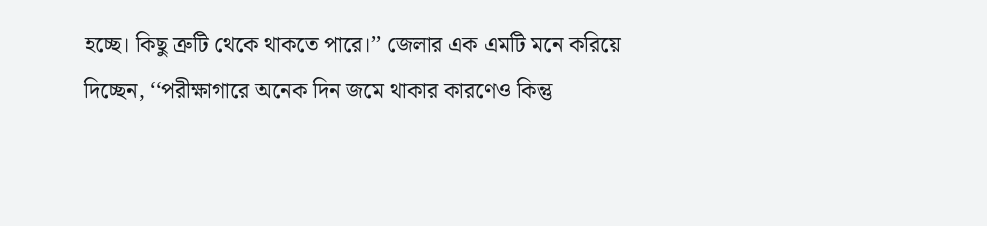হচ্ছে। কিছু ত্রুটি থেকে থাকতে পারে।’’ জেলার এক এমটি মনে করিয়ে দিচ্ছেন, ‘‘পরীক্ষাগারে অনেক দিন জমে থাকার কারণেও কিন্তু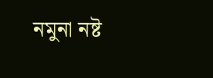নমুনা নষ্ট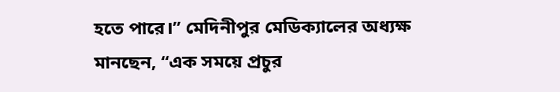হতে পারে।’’ মেদিনীপুর মেডিক্যালের অধ্যক্ষ মানছেন, ‘‘এক সময়ে প্রচুর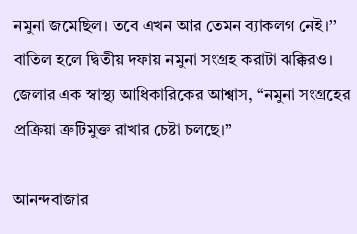নমুনা জমেছিল। তবে এখন আর তেমন ব্যাকলগ নেই।’’ বাতিল হলে দ্বিতীয় দফায় নমুনা সংগ্রহ করাটা ঝক্কিরও। জেলার এক স্বাস্থ্য আধিকারিকের আশ্বাস, ‘‘নমুনা সংগ্রহের প্রক্রিয়া ত্রুটিমুক্ত রাখার চেষ্টা চলছে।’’

আনন্দবাজার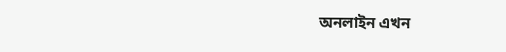অনলাইন এখন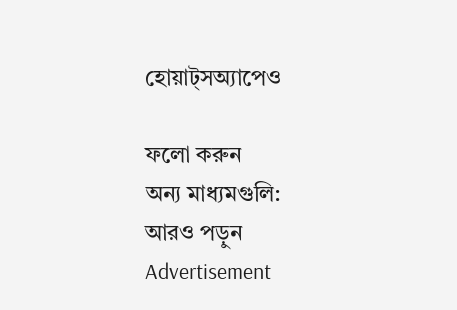হোয়াট্‌সঅ্যাপেও

ফলো করুন
অন্য মাধ্যমগুলি:
আরও পড়ুন
Advertisement